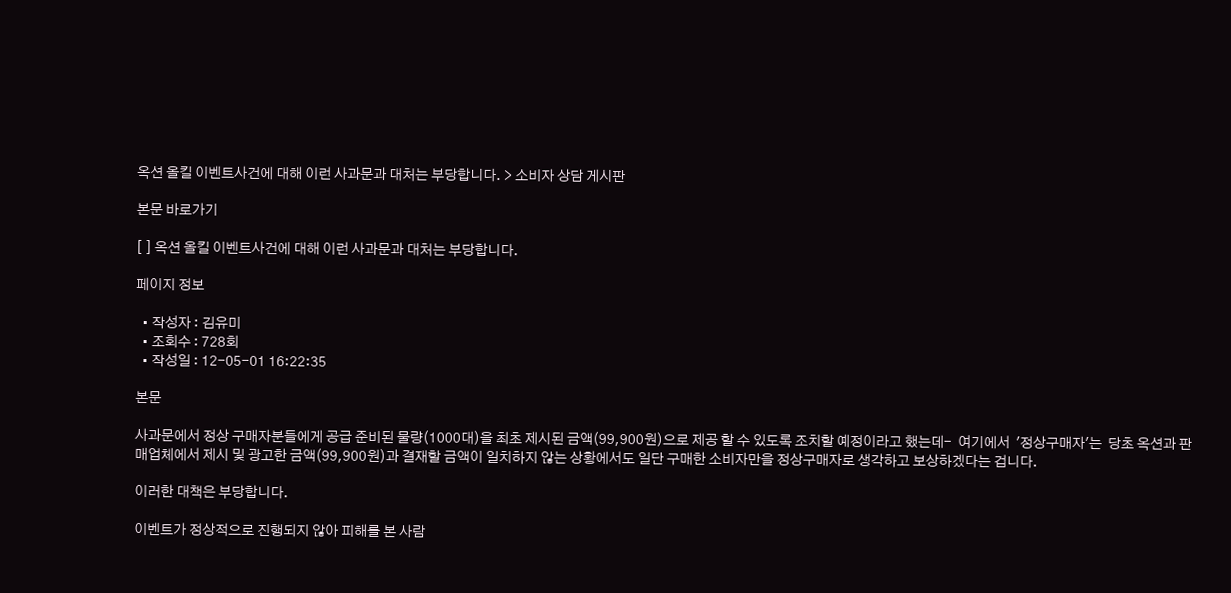옥션 올킬 이벤트사건에 대해 이런 사과문과 대처는 부당합니다. > 소비자 상담 게시판

본문 바로가기

[ ] 옥션 올킬 이벤트사건에 대해 이런 사과문과 대처는 부당합니다.

페이지 정보

  • 작성자 : 김유미
  • 조회수 : 728회
  • 작성일 : 12-05-01 16:22:35

본문

사과문에서 정상 구매자분들에게 공급 준비된 물량(1000대)을 최초 제시된 금액(99,900원)으로 제공 할 수 있도록 조치할 예정이라고 했는데-  여기에서  '정상구매자'는  당초 옥션과 판매업체에서 제시 및 광고한 금액(99,900원)과 결재할 금액이 일치하지 않는 상황에서도 일단 구매한 소비자만을 정상구매자로 생각하고 보상하겠다는 겁니다.

이러한 대책은 부당합니다.

이벤트가 정상적으로 진행되지 않아 피해를 본 사람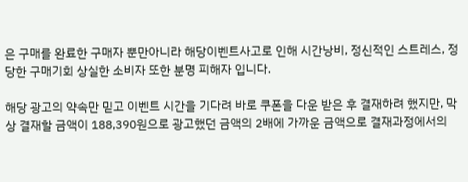은 구매를 완료한 구매자 뿐만아니라 해당이벤트사고로 인해 시간낭비, 정신적인 스트레스, 정당한 구매기회 상실한 소비자 또한 분명 피해자 입니다.

해당 광고의 약속만 믿고 이벤트 시간을 기다려 바로 쿠폰을 다운 받은 후 결재하려 했지만, 막상 결재할 금액이 188,390원으로 광고했던 금액의 2배에 가까운 금액으로 결재과정에서의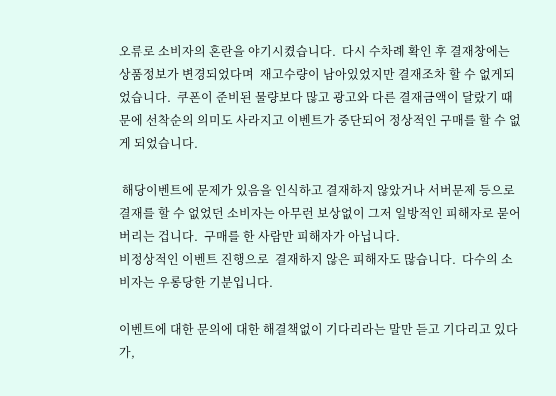오류로 소비자의 혼란을 야기시켰습니다.  다시 수차례 확인 후 결재창에는 상품정보가 변경되었다며  재고수량이 남아있었지만 결재조차 할 수 없게되었습니다.  쿠폰이 준비된 물량보다 많고 광고와 다른 결재금액이 달랐기 때문에 선착순의 의미도 사라지고 이벤트가 중단되어 정상적인 구매를 할 수 없게 되었습니다.

 해당이벤트에 문제가 있음을 인식하고 결재하지 않았거나 서버문제 등으로 결재를 할 수 없었던 소비자는 아무런 보상없이 그저 일방적인 피해자로 묻어버리는 겁니다.  구매를 한 사람만 피해자가 아닙니다.
비정상적인 이벤트 진행으로  결재하지 않은 피해자도 많습니다.  다수의 소비자는 우롱당한 기분입니다.

이벤트에 대한 문의에 대한 해결책없이 기다리라는 말만 듣고 기다리고 있다가,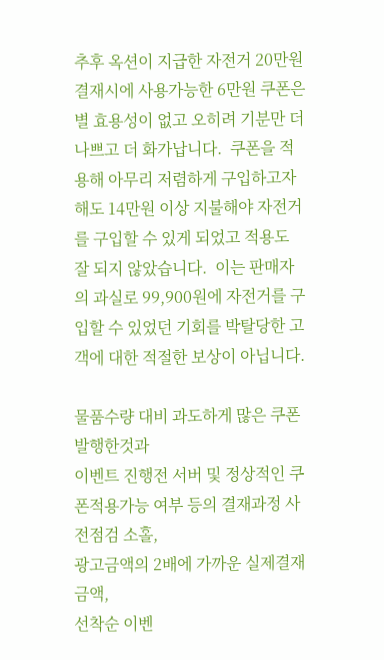추후 옥션이 지급한 자전거 20만원결재시에 사용가능한 6만원 쿠폰은 별 효용성이 없고 오히려 기분만 더 나쁘고 더 화가납니다.  쿠폰을 적용해 아무리 저렴하게 구입하고자해도 14만원 이상 지불해야 자전거를 구입할 수 있게 되었고 적용도 잘 되지 않았습니다.  이는 판매자의 과실로 99,900원에 자전거를 구입할 수 있었던 기회를 박탈당한 고객에 대한 적절한 보상이 아닙니다.

물품수량 대비 과도하게 많은 쿠폰 발행한것과
이벤트 진행전 서버 및 정상적인 쿠폰적용가능 여부 등의 결재과정 사전점검 소홀,
광고금액의 2배에 가까운 실제결재금액,
선착순 이벤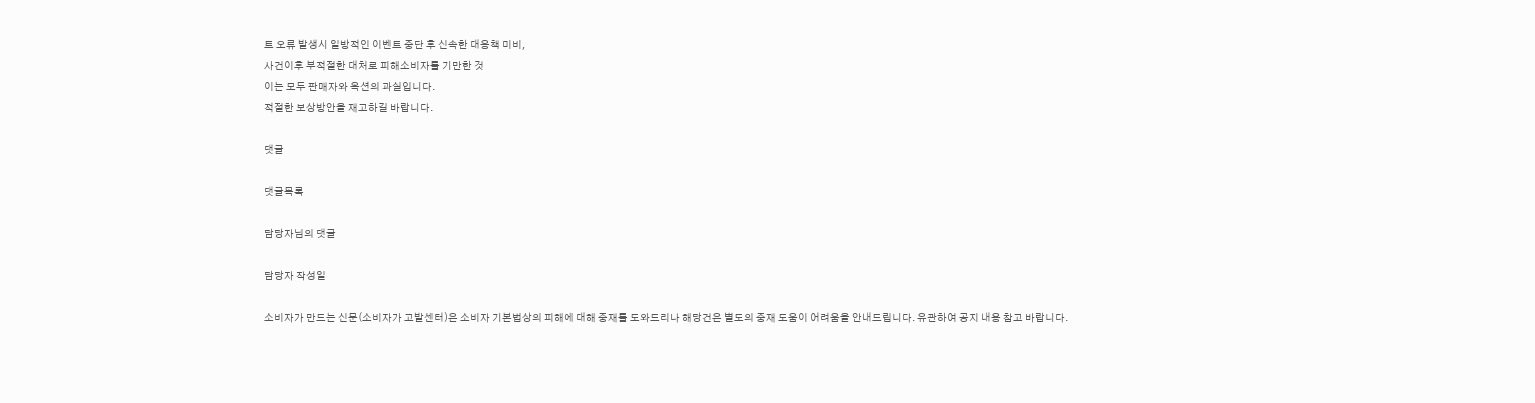트 오류 발생시 일방적인 이벤트 중단 후 신속한 대응책 미비,
사건이후 부적절한 대처로 피해소비자를 기만한 것
이는 모두 판매자와 옥션의 과실입니다.
적절한 보상방안을 재고하길 바랍니다.

댓글

댓글목록

담당자님의 댓글

담당자 작성일

소비자가 만드는 신문(소비자가 고발센터)은 소비자 기본법상의 피해에 대해 중재를 도와드리나 해당건은 별도의 중재 도움이 어려움을 안내드립니다. 유관하여 공지 내용 참고 바랍니다.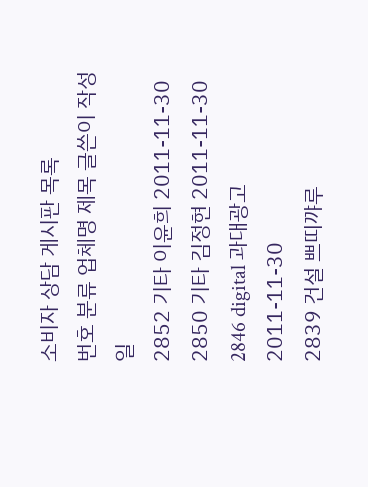소비자 상담 게시판 목록
번호 분류 업체명 제목 글쓴이 작성일
2852 기타 이윤희 2011-11-30
2850 기타 김정현 2011-11-30
2846 digital 과대광고 2011-11-30
2839 건설 쁘띠꺄루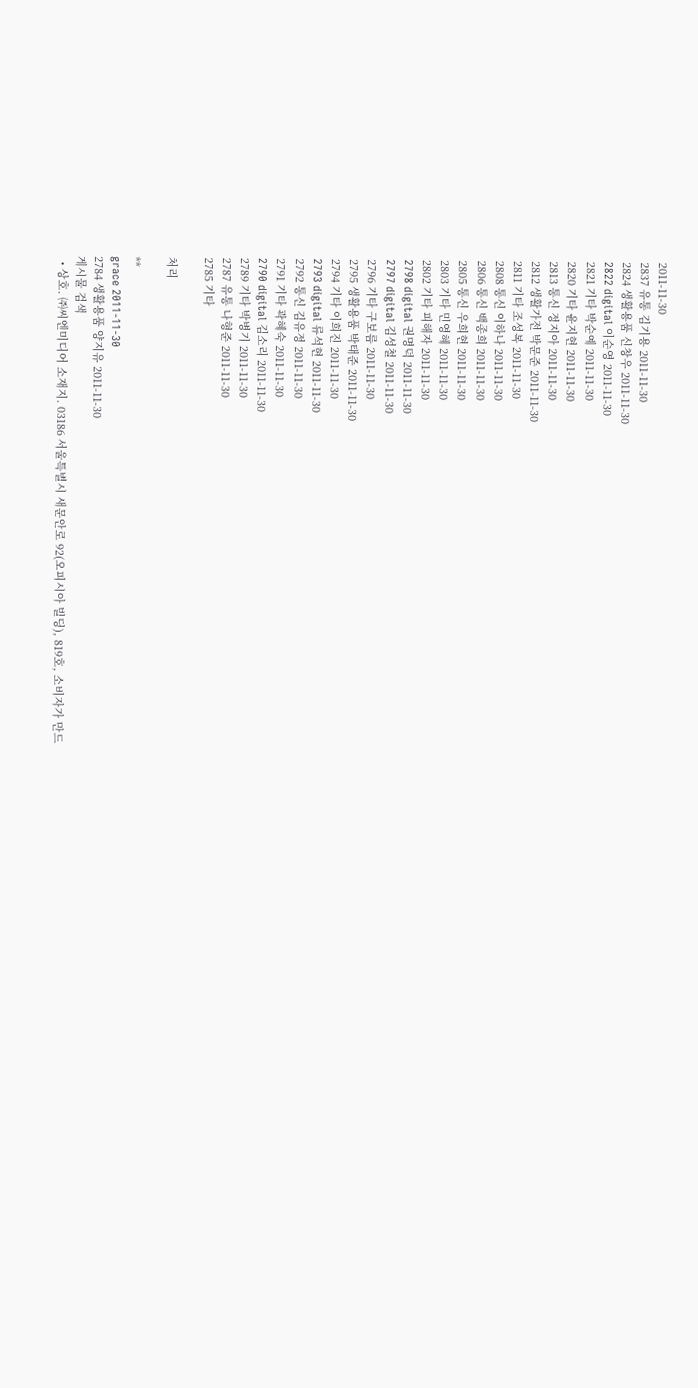2011-11-30
2837 유통 김기용 2011-11-30
2824 생활용품 신창우 2011-11-30
2822 digital 이순영 2011-11-30
2821 기타 박순예 2011-11-30
2820 기타 윤지현 2011-11-30
2813 통신 정지아 2011-11-30
2812 생활가전 박문준 2011-11-30
2811 기타 조성복 2011-11-30
2808 통신 이하나 2011-11-30
2806 통신 백종희 2011-11-30
2805 통신 우희현 2011-11-30
2803 기타 민영혜 2011-11-30
2802 기타 피해자 2011-11-30
2798 digital 권명덕 2011-11-30
2797 digital 김성철 2011-11-30
2796 기타 구보름 2011-11-30
2795 생활용품 박태준 2011-11-30
2794 기타 이희진 2011-11-30
2793 digital 류석현 2011-11-30
2792 통신 김유정 2011-11-30
2791 기타 곽혜숙 2011-11-30
2790 digital 김소리 2011-11-30
2789 기타 박병기 2011-11-30
2787 유통 나형준 2011-11-30
2785 기타

처리

**
grace 2011-11-30
2784 생활용품 양지유 2011-11-30
게시물 검색
  • 상호. ㈜씨엔미디어 소재지. 03186 서울특별시 새문안로 92(오피시아 빌딩), 819호, 소비자가 만드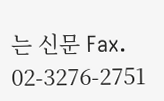는 신문 Fax. 02-3276-2751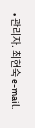• 관리자. 최현숙 e-mail.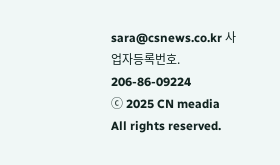sara@csnews.co.kr 사업자등록번호. 206-86-09224
ⓒ 2025 CN meadia All rights reserved.